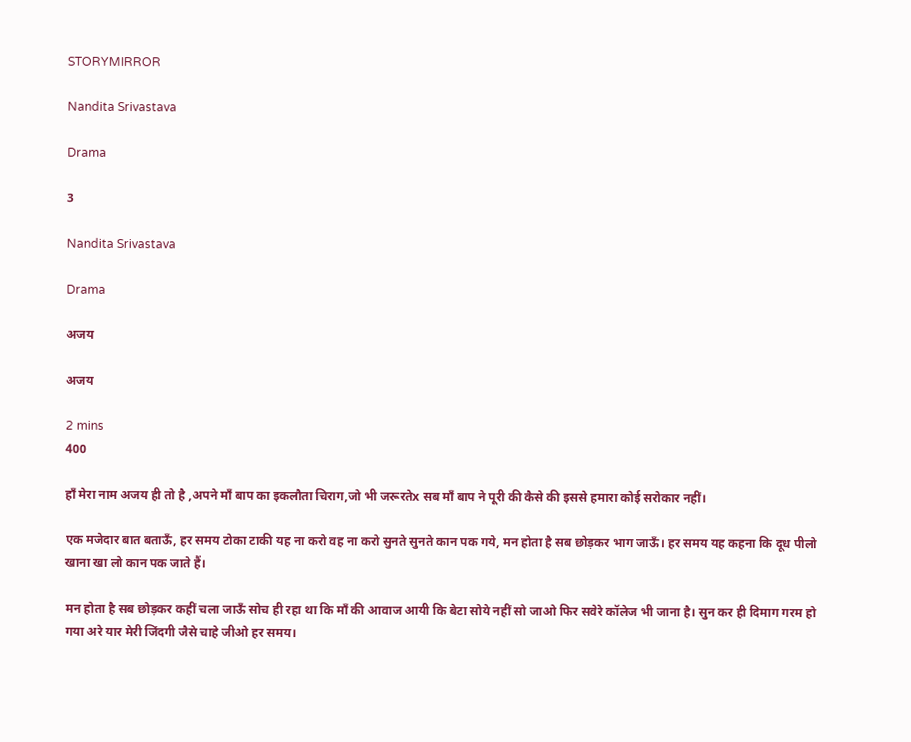STORYMIRROR

Nandita Srivastava

Drama

3

Nandita Srivastava

Drama

अजय

अजय

2 mins
400

हाँ मेरा नाम अजय ही तो है ,अपने माँ बाप का इकलौता चिराग,जो भी जरूरतेx सब माँ बाप ने पूरी की कैसे की इससे हमारा कोई सरोकार नहीं।

एक मजेदार बात बताऊँ, हर समय टोका टाकी यह ना करो वह ना करो सुनते सुनते कान पक गये, मन होता है सब छोड़कर भाग जाऊँ। हर समय यह कहना कि दूध पीलो खाना खा लो कान पक जाते हैं।

मन होता है सब छोड़कर कहीं चला जाऊँ सोच ही रहा था कि माँ की आवाज आयी कि बेटा सोये नहीं सो जाओ फिर सवेरे कॉलेज भी जाना है। सुन कर ही दिमाग गरम हो गया अरे यार मेरी जिंदगी जैसे चाहे जीओ हर समय।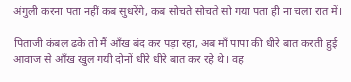अंगुली करना पता नहीं कब सुधरेंगे, कब सोचते सोचते सो गया पता ही ना चला रात में।

पिताजी कंबल ढके तो मैं आँख बंद कर पड़ा रहा, अब माँ पापा की धीरे बात करती हुई आवाज से आँख खुल गयी दोनों धीरे धीरे बात कर रहे थे। वह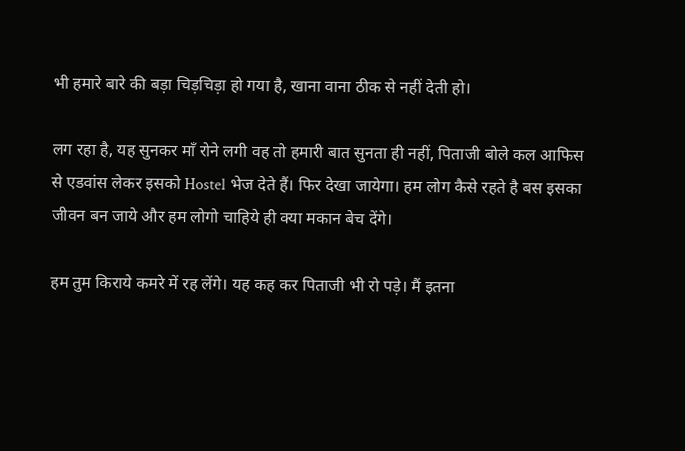भी हमारे बारे की बड़ा चिड़चिड़ा हो गया है, खाना वाना ठीक से नहीं देती हो।

लग रहा है, यह सुनकर माँ रोने लगी वह तो हमारी बात सुनता ही नहीं, पिताजी बोले कल आफिस से एडवांस लेकर इसको Hostel भेज देते हैं। फिर देखा जायेगा। हम लोग कैसे रहते है बस इसका जीवन बन जाये और हम लोगो चाहिये ही क्या मकान बेच देंगे।

हम तुम किराये कमरे में रह लेंगे। यह कह कर पिताजी भी रो पड़े। मैं इतना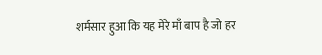शर्मसार हुआ कि यह मेरे माँ बाप है जो हर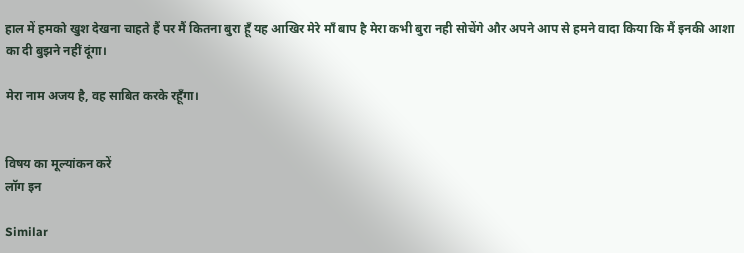हाल में हमको खुश देखना चाहते हैं पर मैं कितना बुरा हूँ यह आखिर मेरे माँ बाप है मेरा कभी बुरा नही सोचेंगे और अपने आप से हमने वादा किया कि मैं इनकी आशा का दी बुझने नहीं दूंगा।

मेरा नाम अजय है, वह साबित करके रहूँगा।


विषय का मूल्यांकन करें
लॉग इन

Similar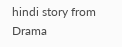hindi story from Drama